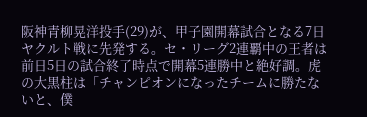阪神青柳晃洋投手(29)が、甲子園開幕試合となる7日ヤクルト戦に先発する。セ・リーグ2連覇中の王者は前日5日の試合終了時点で開幕5連勝中と絶好調。虎の大黒柱は「チャンピオンになったチームに勝たないと、僕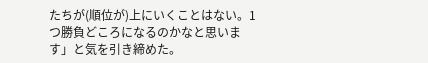たちが(順位が)上にいくことはない。1つ勝負どころになるのかなと思います」と気を引き締めた。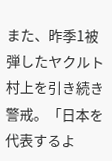また、昨季1被弾したヤクルト村上を引き続き警戒。「日本を代表するよ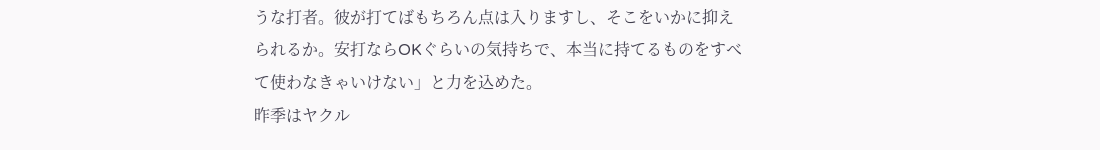うな打者。彼が打てばもちろん点は入りますし、そこをいかに抑えられるか。安打ならOKぐらいの気持ちで、本当に持てるものをすべて使わなきゃいけない」と力を込めた。
昨季はヤクル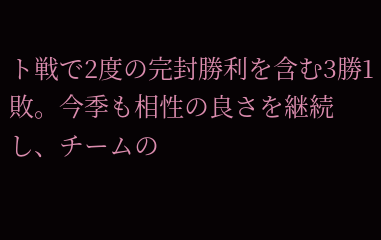ト戦で2度の完封勝利を含む3勝1敗。今季も相性の良さを継続し、チームの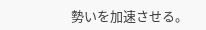勢いを加速させる。